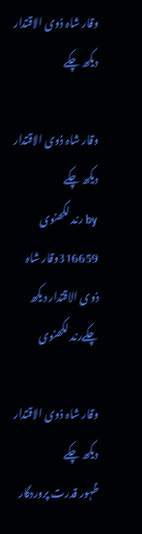وقار شاہ ذوی الاقتدار دیکھ چکے

وقار شاہ ذوی الاقتدار دیکھ چکے
by رند لکھنوی
316659وقار شاہ ذوی الاقتدار دیکھ چکےرند لکھنوی

وقار شاہ ذوی الاقتدار دیکھ چکے
ظہور قدرت پروردگار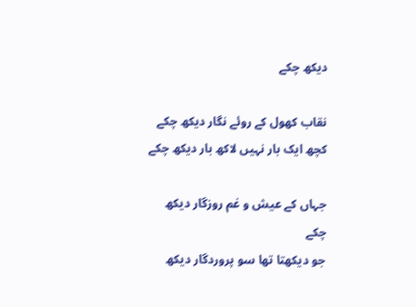دیکھ چکے

نقاب کھول کے روئے نگار دیکھ چکے
کچھ ایک بار نہیں لاکھ بار دیکھ چکے

جہاں کے عیش و غم روزگار دیکھ چکے
جو دیکھتا تھا سو پروردگار دیکھ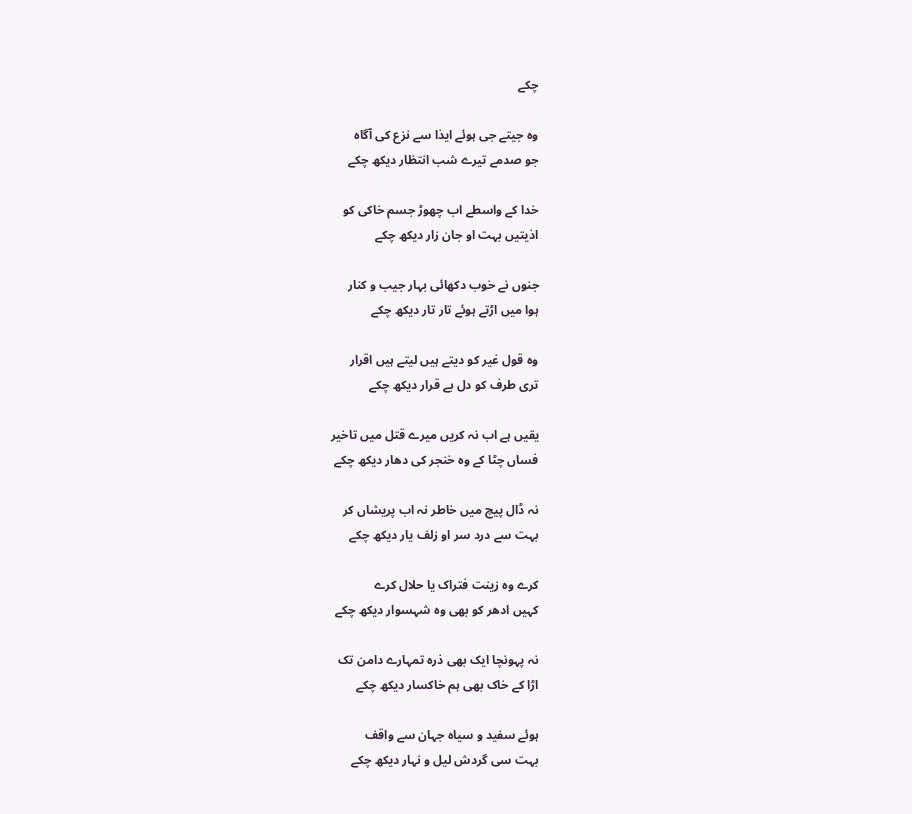چکے

وہ جیتے جی ہوئے ایذا سے نزع کی آگاہ
جو صدمے تیرے شب انتظار دیکھ چکے

خدا کے واسطے اب چھوڑ جسم خاکی کو
اذیتیں بہت او جان زار دیکھ چکے

جنوں نے خوب دکھائی بہار جیب و کنار
ہوا میں اڑتے ہوئے تار تار دیکھ چکے

وہ قول غیر کو دیتے ہیں لیتے ہیں اقرار
تری طرف کو دل بے قرار دیکھ چکے

یقیں ہے اب نہ کریں میرے قتل میں تاخیر
فساں چٹا کے وہ خنجر کی دھار دیکھ چکے

نہ ڈال پیچ میں خاطر نہ اب پریشاں کر
بہت سے درد سر او زلف یار دیکھ چکے

کرے وہ زینت فتراک یا حلال کرے
کہیں ادھر کو بھی وہ شہسوار دیکھ چکے

نہ پہونچا ایک بھی ذرہ تمہارے دامن تک
اڑا کے خاک بھی ہم خاکسار دیکھ چکے

ہوئے سفید و سیاہ جہان سے واقف
بہت سی گردش لیل و نہار دیکھ چکے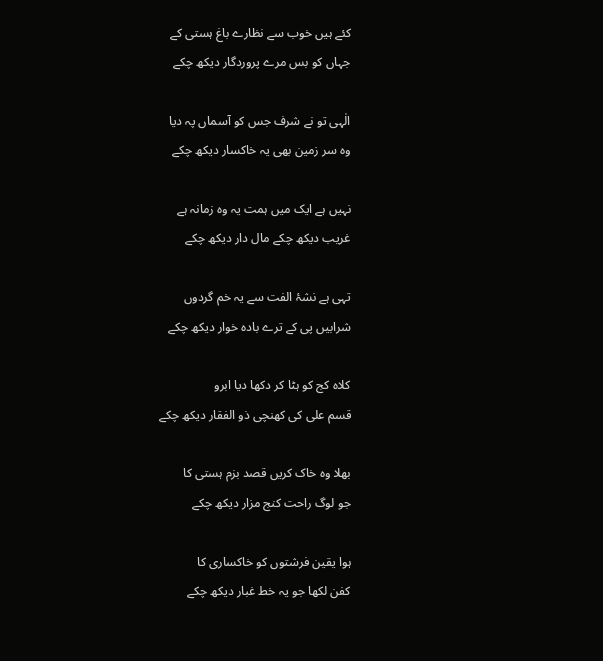کئے ہیں خوب سے نظارے باغ ہستی کے
جہاں کو بس مرے پروردگار دیکھ چکے

الٰہی تو نے شرف جس کو آسماں پہ دیا
وہ سر زمین بھی یہ خاکسار دیکھ چکے

نہیں ہے ایک میں ہمت یہ وہ زمانہ ہے
غریب دیکھ چکے مال دار دیکھ چکے

تہی ہے نشۂ الفت سے یہ خم گردوں
شرابیں پی کے ترے بادہ خوار دیکھ چکے

کلاہ کج کو ہٹا کر دکھا دیا ابرو
قسم علی کی کھنچی ذو الفقار دیکھ چکے

بھلا وہ خاک کریں قصد بزم ہستی کا
جو لوگ راحت کنج مزار دیکھ چکے

ہوا یقین فرشتوں کو خاکساری کا
کفن لکھا جو یہ خط غبار دیکھ چکے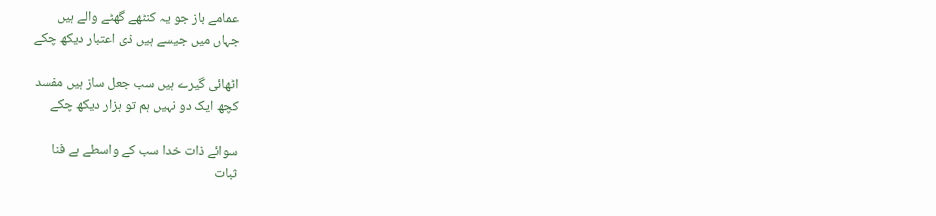عمامے باز جو یہ کنٹھے گھٹے والے ہیں
جہاں میں جیسے ہیں ذی اعتبار دیکھ چکے

اٹھائی گیرے ہیں سب جعل ساز ہیں مفسد
کچھ ایک دو نہیں ہم تو ہزار دیکھ چکے

سوائے ذات خدا سب کے واسطے ہے فنا
ثبات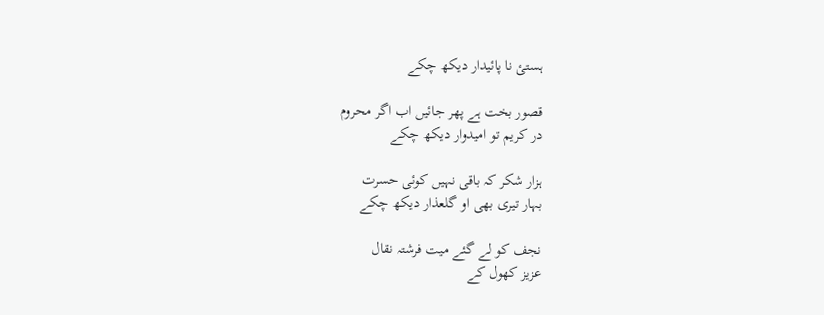ہستئ نا پائیدار دیکھ چکے

قصور بخت ہے پھر جائیں اب اگر محروم
در کریم تو امیدوار دیکھ چکے

ہزار شکر کہ باقی نہیں کوئی حسرت
بہار تیری بھی او گلعذار دیکھ چکے

نجف کو لے گئے میت فرشتہ نقال
عزیز کھول کے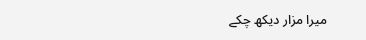میرا مزار دیکھ چکے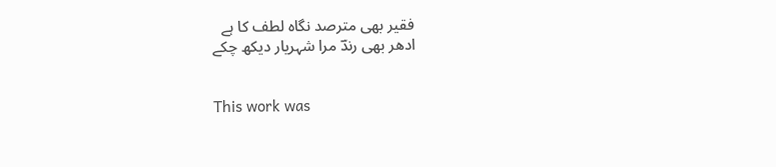فقیر بھی مترصد نگاہ لطف کا ہے
ادھر بھی رندؔ مرا شہریار دیکھ چکے


This work was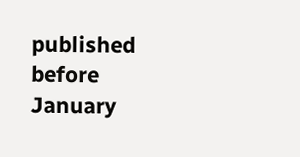published before January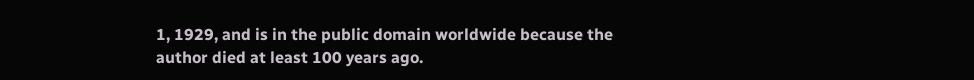1, 1929, and is in the public domain worldwide because the author died at least 100 years ago.